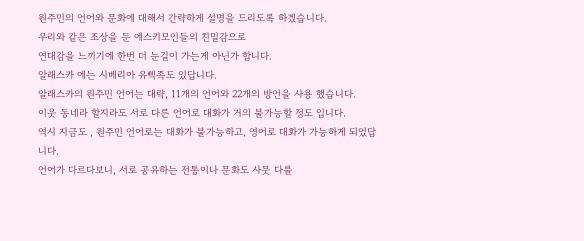원주민의 언어와 문화에 대해서 간략하게 설명을 드리도록 하겠습니다.
우리와 같은 조상을 둔 에스키모인들의 친밀감으로
연대감을 느끼기에 한번 더 눈길이 가는게 아닌가 합니다.
알래스카 에는 시베리아 유삑족도 있답니다.
알래스카의 원주민 언어는 대략, 11개의 언어와 22개의 방언을 사용 했습니다.
이웃 동네라 할지라도 서로 다른 언어로 대화가 거의 불가능할 정도 입니다.
역시 지금도 , 원주민 언어로는 대화가 불가능하고, 영어로 대화가 가능하게 되었답니다.
언어가 다르다보니, 서로 공유하는 전통이나 문화도 사뭇 다를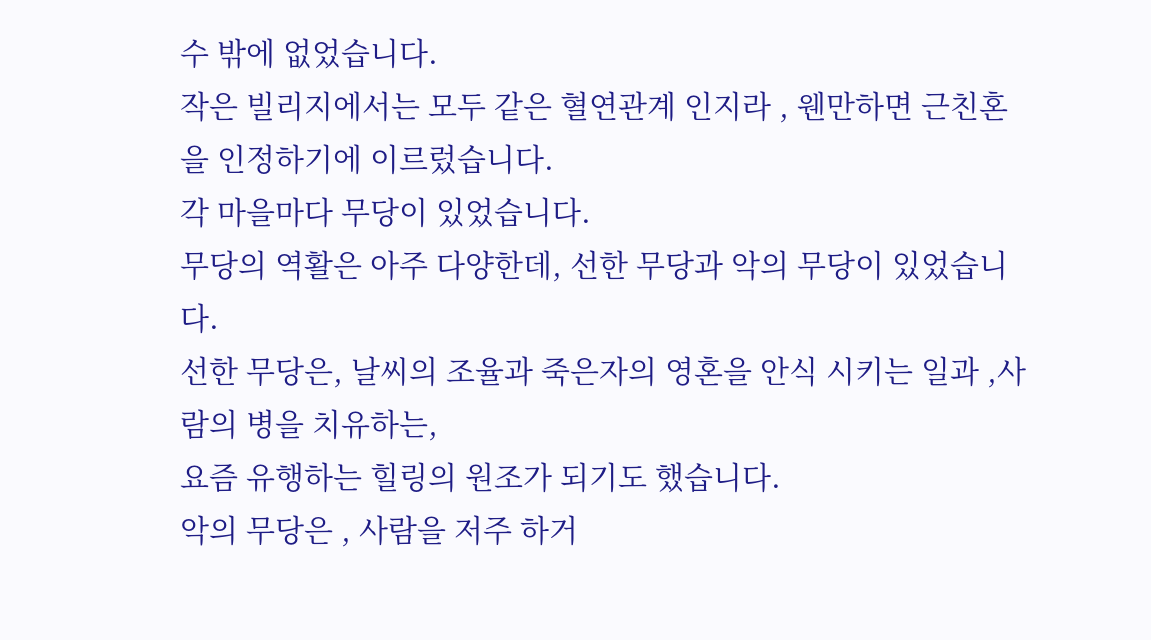수 밖에 없었습니다.
작은 빌리지에서는 모두 같은 혈연관계 인지라 , 웬만하면 근친혼을 인정하기에 이르렀습니다.
각 마을마다 무당이 있었습니다.
무당의 역활은 아주 다양한데, 선한 무당과 악의 무당이 있었습니다.
선한 무당은, 날씨의 조율과 죽은자의 영혼을 안식 시키는 일과 ,사람의 병을 치유하는,
요즘 유행하는 힐링의 원조가 되기도 했습니다.
악의 무당은 , 사람을 저주 하거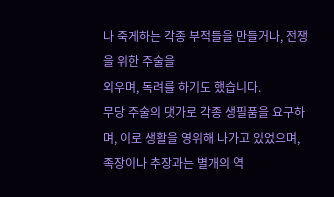나 죽게하는 각종 부적들을 만들거나, 전쟁을 위한 주술을
외우며, 독려를 하기도 했습니다.
무당 주술의 댓가로 각종 생필품을 요구하며, 이로 생활을 영위해 나가고 있었으며,
족장이나 추장과는 별개의 역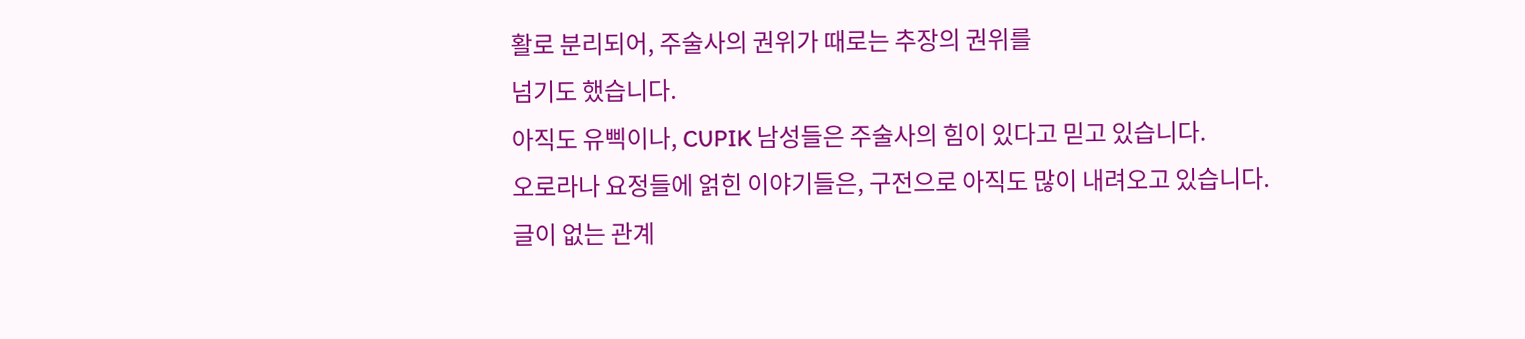활로 분리되어, 주술사의 권위가 때로는 추장의 권위를
넘기도 했습니다.
아직도 유삑이나, CUPIK 남성들은 주술사의 힘이 있다고 믿고 있습니다.
오로라나 요정들에 얽힌 이야기들은, 구전으로 아직도 많이 내려오고 있습니다.
글이 없는 관계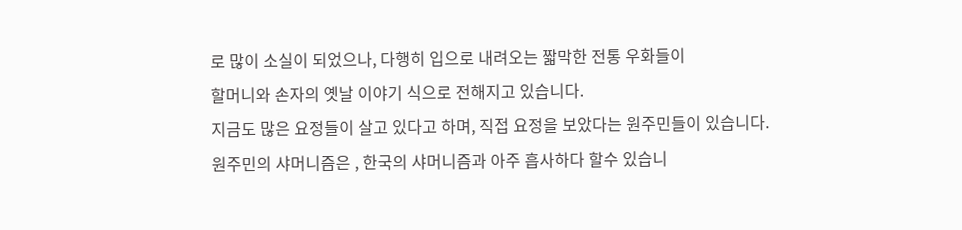로 많이 소실이 되었으나, 다행히 입으로 내려오는 짧막한 전통 우화들이
할머니와 손자의 옛날 이야기 식으로 전해지고 있습니다.
지금도 많은 요정들이 살고 있다고 하며, 직접 요정을 보았다는 원주민들이 있습니다.
원주민의 샤머니즘은 , 한국의 샤머니즘과 아주 흡사하다 할수 있습니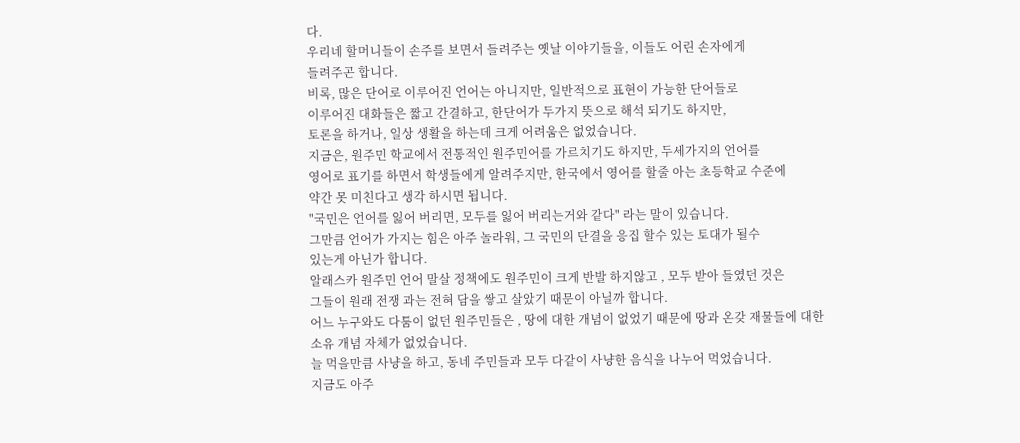다.
우리네 할머니들이 손주를 보면서 들려주는 옛날 이야기들을, 이들도 어린 손자에게
들려주곤 합니다.
비록, 많은 단어로 이루어진 언어는 아니지만, 일반적으로 표현이 가능한 단어들로
이루어진 대화들은 짧고 간결하고, 한단어가 두가지 뜻으로 해석 되기도 하지만,
토론을 하거나, 일상 생활을 하는데 크게 어려움은 없었습니다.
지금은, 원주민 학교에서 전통적인 원주민어를 가르치기도 하지만, 두세가지의 언어를
영어로 표기를 하면서 학생들에게 알려주지만, 한국에서 영어를 할줄 아는 초등학교 수준에
약간 못 미친다고 생각 하시면 됩니다.
"국민은 언어를 잃어 버리면, 모두를 잃어 버리는거와 같다" 라는 말이 있습니다.
그만큼 언어가 가지는 힘은 아주 놀라워, 그 국민의 단결을 응집 할수 있는 토대가 될수
있는게 아닌가 합니다.
알래스카 원주민 언어 말살 정책에도 원주민이 크게 반발 하지않고 , 모두 받아 들였던 것은
그들이 원래 전쟁 과는 전혀 담을 쌓고 살았기 때문이 아닐까 합니다.
어느 누구와도 다툼이 없던 원주민들은 , 땅에 대한 개념이 없었기 때문에 땅과 온갖 재물들에 대한
소유 개념 자체가 없었습니다.
늘 먹을만큼 사냥을 하고, 동네 주민들과 모두 다같이 사냥한 음식을 나누어 먹었습니다.
지금도 아주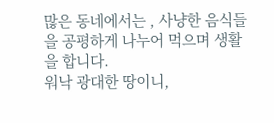많은 동네에서는 , 사냥한 음식들을 공평하게 나누어 먹으며 생활을 합니다.
워낙 광대한 땅이니,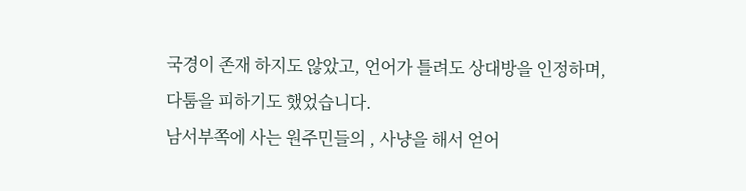국경이 존재 하지도 않았고, 언어가 틀려도 상대방을 인정하며,
다툼을 피하기도 했었습니다.
남서부쪽에 사는 원주민들의 , 사냥을 해서 얻어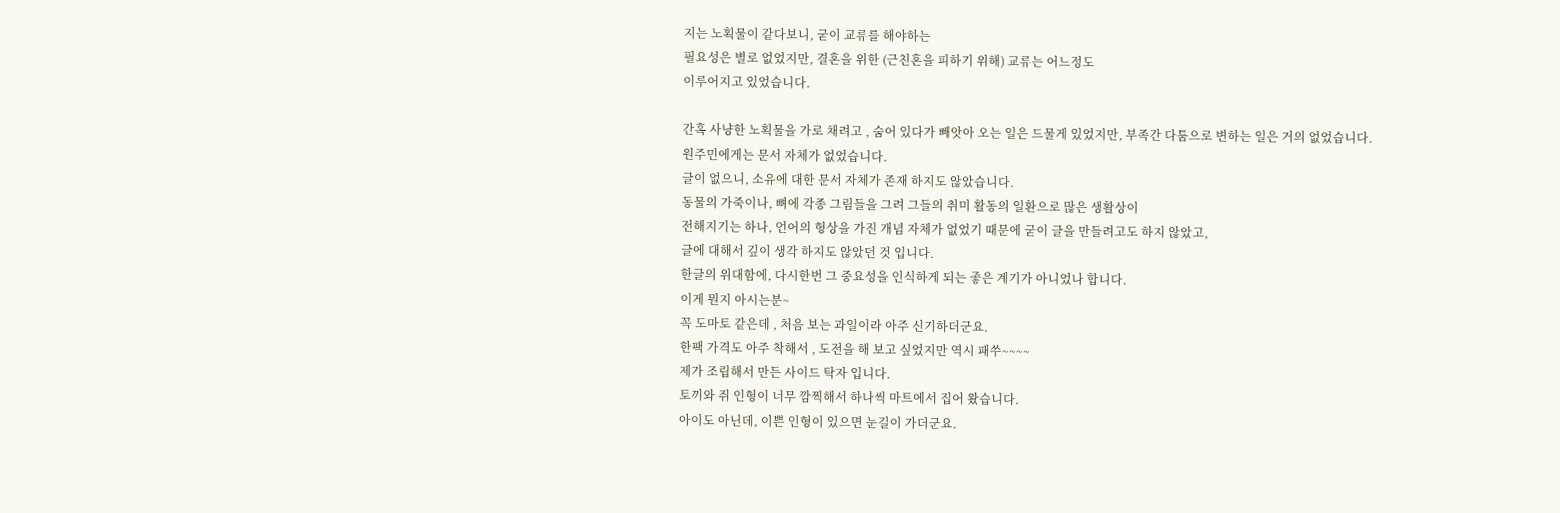지는 노획물이 같다보니, 굳이 교류를 해야하는
필요성은 별로 없었지만, 결혼을 위한 (근친혼을 피하기 위해) 교류는 어느정도
이루어지고 있었습니다.

간혹 사냥한 노획물을 가로 채려고 , 숨어 있다가 빼앗아 오는 일은 드물게 있었지만, 부족간 다툼으로 변하는 일은 거의 없었습니다.
원주민에게는 문서 자체가 없었습니다.
글이 없으니, 소유에 대한 문서 자체가 존재 하지도 않았습니다.
동물의 가죽이나, 뼈에 각종 그림들을 그려 그들의 취미 활동의 일환으로 많은 생활상이
전해지기는 하나, 언어의 형상을 가진 개념 자체가 없었기 때문에 굳이 글을 만들려고도 하지 않았고,
글에 대해서 깊이 생각 하지도 않았던 것 입니다.
한글의 위대함에, 다시한번 그 중요성을 인식하게 되는 좋은 계기가 아니었나 합니다.
이게 뭔지 아시는분~
꼭 도마토 같은데 , 처음 보는 과일이라 아주 신기하더군요.
한팩 가격도 아주 착해서 , 도전을 해 보고 싶었지만 역시 패쑤~~~~
제가 조립해서 만든 사이드 탁자 입니다.
토끼와 쥐 인형이 너무 깜찍해서 하나씩 마트에서 집어 왔습니다.
아이도 아닌데, 이쁜 인형이 있으면 눈길이 가더군요.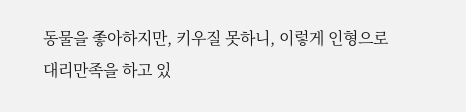동물을 좋아하지만, 키우질 못하니, 이렇게 인형으로
대리만족을 하고 있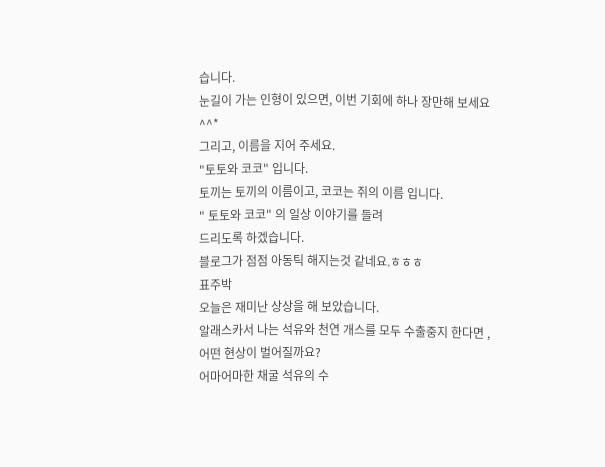습니다.
눈길이 가는 인형이 있으면, 이번 기회에 하나 장만해 보세요 ^^*
그리고, 이름을 지어 주세요.
"토토와 코코" 입니다.
토끼는 토끼의 이름이고, 코코는 쥐의 이름 입니다.
" 토토와 코코" 의 일상 이야기를 들려
드리도록 하겠습니다.
블로그가 점점 아동틱 해지는것 같네요.ㅎㅎㅎ
표주박
오늘은 재미난 상상을 해 보았습니다.
알래스카서 나는 석유와 천연 개스를 모두 수출중지 한다면 ,
어떤 현상이 벌어질까요?
어마어마한 채굴 석유의 수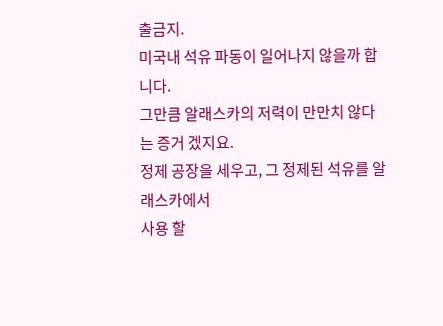출금지.
미국내 석유 파동이 일어나지 않을까 합니다.
그만큼 알래스카의 저력이 만만치 않다는 증거 겠지요.
정제 공장을 세우고, 그 정제된 석유를 알래스카에서
사용 할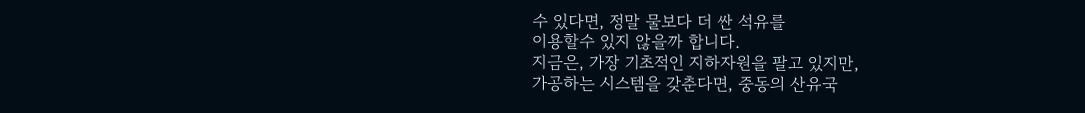수 있다면, 정말 물보다 더 싼 석유를
이용할수 있지 않을까 합니다.
지금은, 가장 기초적인 지하자원을 팔고 있지만,
가공하는 시스템을 갖춘다면, 중동의 산유국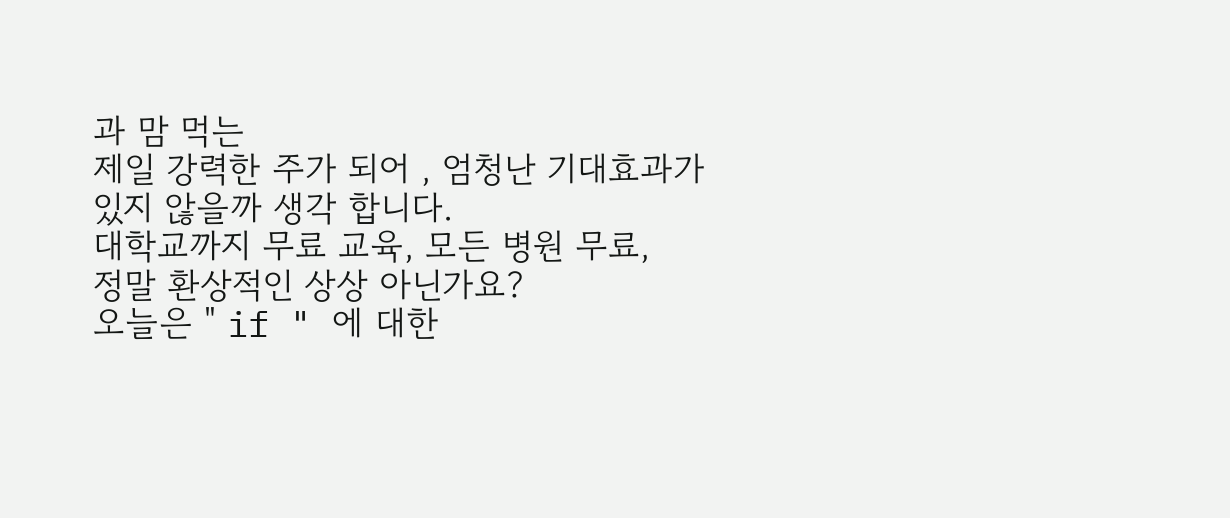과 맘 먹는
제일 강력한 주가 되어 , 엄청난 기대효과가 있지 않을까 생각 합니다.
대학교까지 무료 교육, 모든 병원 무료,
정말 환상적인 상상 아닌가요?
오늘은 " if " 에 대한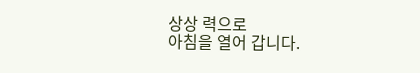상상 력으로
아침을 열어 갑니다.